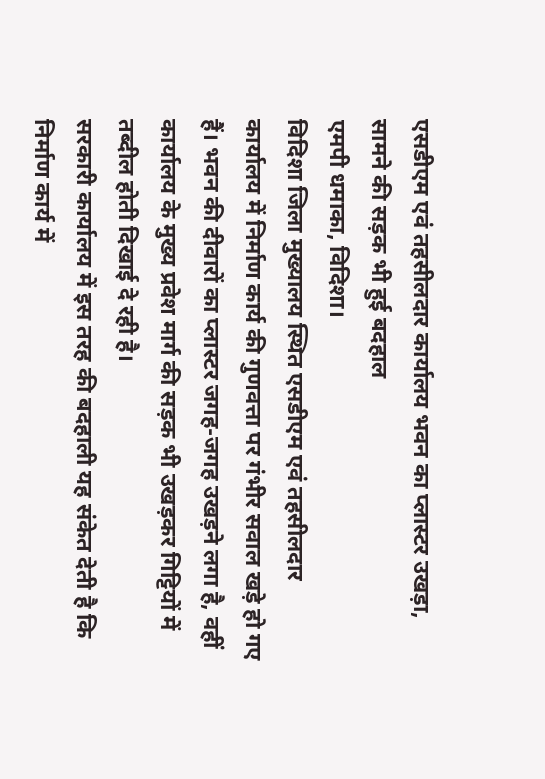एसडीएम एवं तहसीलदार कार्यालय भवन का प्लास्टर उखड़ा, सामने की सड़क भी हुई बदहाल
एमपी धमाका, विदिशा।
विदिशा जिला मुख्यालय स्थित एसडीएम एवं तहसीलदार कार्यालय में निर्माण कार्य की गुणवत्ता पर गंभीर सवाल खड़े हो गए हैं। भवन की दीवारों का प्लास्टर जगह-जगह उखड़ने लगा है, वहीं कार्यालय के मुख्य प्रवेश मार्ग की सड़क भी उखड़कर गिट्टियों में तब्दील होती दिखाई दे रही है।
सरकारी कार्यालय में इस तरह की बदहाली यह संकेत देती है कि निर्माण कार्य में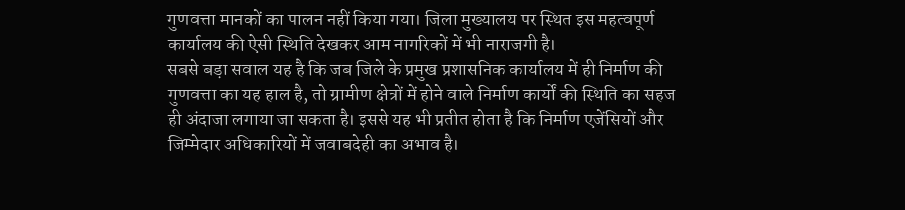गुणवत्ता मानकों का पालन नहीं किया गया। जिला मुख्यालय पर स्थित इस महत्वपूर्ण कार्यालय की ऐसी स्थिति देखकर आम नागरिकों में भी नाराजगी है।
सबसे बड़ा सवाल यह है कि जब जिले के प्रमुख प्रशासनिक कार्यालय में ही निर्माण की गुणवत्ता का यह हाल है, तो ग्रामीण क्षेत्रों में होने वाले निर्माण कार्यों की स्थिति का सहज ही अंदाजा लगाया जा सकता है। इससे यह भी प्रतीत होता है कि निर्माण एजेंसियों और जिम्मेदार अधिकारियों में जवाबदेही का अभाव है।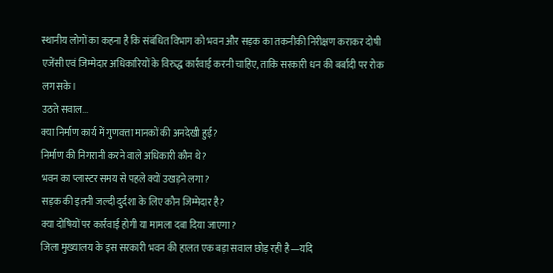स्थानीय लोगों का कहना है कि संबंधित विभाग को भवन और सड़क का तकनीकी निरीक्षण कराकर दोषी एजेंसी एवं जिम्मेदार अधिकारियों के विरुद्ध कार्रवाई करनी चाहिए, ताकि सरकारी धन की बर्बादी पर रोक लग सके।
उठते सवाल...
क्या निर्माण कार्य में गुणवत्ता मानकों की अनदेखी हुई?
निर्माण की निगरानी करने वाले अधिकारी कौन थे?
भवन का प्लास्टर समय से पहले क्यों उखड़ने लगा?
सड़क की इतनी जल्दी दुर्दशा के लिए कौन जिम्मेदार है?
क्या दोषियों पर कार्रवाई होगी या मामला दबा दिया जाएगा?
जिला मुख्यालय के इस सरकारी भवन की हालत एक बड़ा सवाल छोड़ रही है—यदि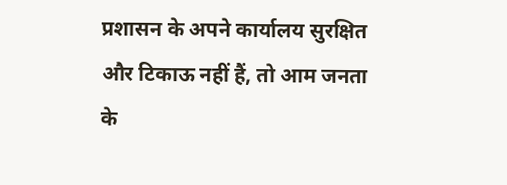प्रशासन के अपने कार्यालय सुरक्षित और टिकाऊ नहीं हैं, तो आम जनता के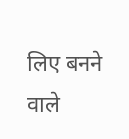लिए बनने वाले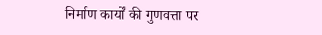निर्माण कार्यों की गुणवत्ता पर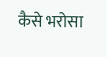कैसे भरोसा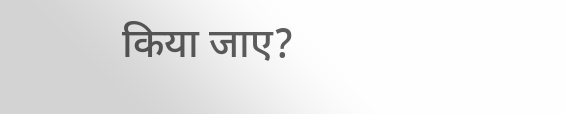किया जाए?